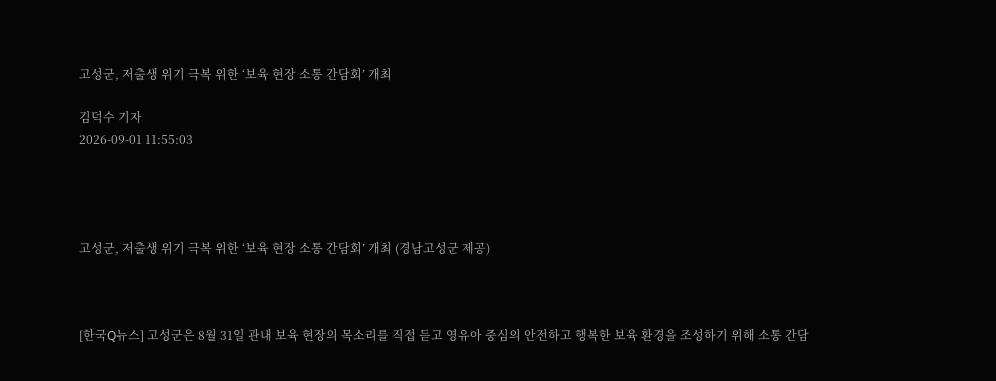고성군, 저출생 위기 극복 위한 ‘보육 현장 소통 간담회’ 개최

김덕수 기자
2026-09-01 11:55:03




고성군, 저출생 위기 극복 위한 ‘보육 현장 소통 간담회’ 개최 (경남고성군 제공)



[한국Q뉴스] 고성군은 8월 31일 관내 보육 현장의 목소리를 직접 듣고 영유아 중심의 안전하고 행복한 보육 환경을 조성하기 위해 소통 간담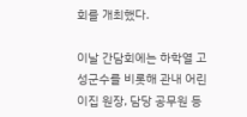회를 개최했다.

이날 간담회에는 하학열 고성군수를 비롯해 관내 어린이집 원장, 담당 공무원 등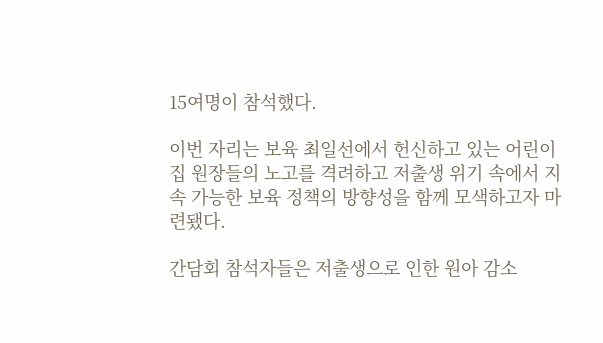15여명이 참석했다.

이번 자리는 보육 최일선에서 헌신하고 있는 어린이집 원장들의 노고를 격려하고 저출생 위기 속에서 지속 가능한 보육 정책의 방향성을 함께 모색하고자 마련됐다.

간담회 참석자들은 저출생으로 인한 원아 감소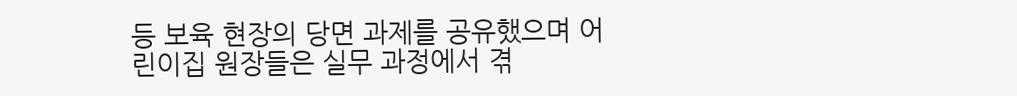등 보육 현장의 당면 과제를 공유했으며 어린이집 원장들은 실무 과정에서 겪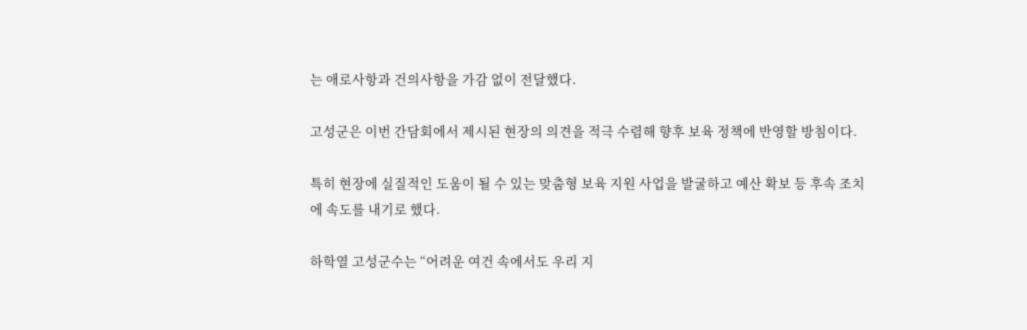는 애로사항과 건의사항을 가감 없이 전달했다.

고성군은 이번 간담회에서 제시된 현장의 의견을 적극 수렴해 향후 보육 정책에 반영할 방침이다.

특히 현장에 실질적인 도움이 될 수 있는 맞춤형 보육 지원 사업을 발굴하고 예산 확보 등 후속 조치에 속도를 내기로 했다.

하학열 고성군수는 “어려운 여건 속에서도 우리 지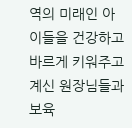역의 미래인 아이들을 건강하고 바르게 키워주고 계신 원장님들과 보육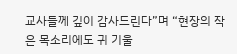교사들께 깊이 감사드린다”며 “현장의 작은 목소리에도 귀 기울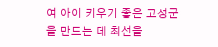여 아이 키우기 좋은 고성군을 만드는 데 최선을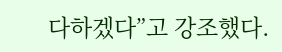다하겠다”고 강조했다.